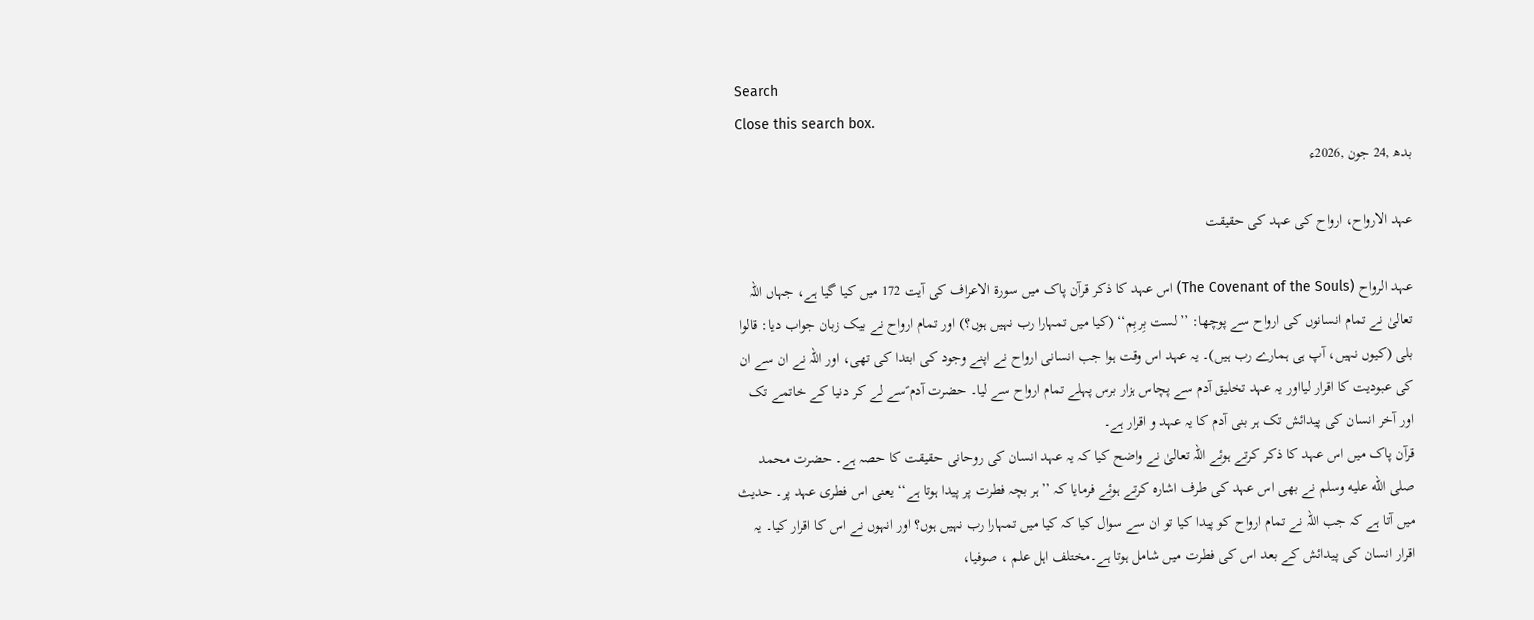Search
Close this search box.
بدھ ,24 جون ,2026ء

عہد الارواح، ارواح کی عہد کی حقیقت

عہد الرواح (The Covenant of the Souls) اس عہد کا ذکر قرآن پاک میں سورۃ الاعراف کی آیت 172 میں کیا گیا ہے، جہاں اللہ تعالیٰ نے تمام انسانوں کی ارواح سے پوچھا: ’’لست بِربِم‘‘ (کیا میں تمہارا رب نہیں ہوں؟) اور تمام ارواح نے بیک زبان جواب دیا: قالوا بلی (کیوں نہیں، آپ ہی ہمارے رب ہیں)۔ یہ عہد اس وقت ہوا جب انسانی ارواح نے اپنے وجود کی ابتدا کی تھی، اور اللہ نے ان سے ان کی عبودیت کا اقرار لیااور یہ عہد تخلیق آدم سے پچاس ہزار برس پہلے تمام ارواح سے لیا۔ حضرت آدم ؑسے لے کر دنیا کے خاتمے تک اور آخر انسان کی پیدائش تک ہر بنی آدم کا یہ عہد و اقرار ہے۔
قرآن پاک میں اس عہد کا ذکر کرتے ہوئے اللہ تعالیٰ نے واضح کیا کہ یہ عہد انسان کی روحانی حقیقت کا حصہ ہے۔ حضرت محمد صلى الله عليه وسلم نے بھی اس عہد کی طرف اشارہ کرتے ہوئے فرمایا کہ ’’ہر بچہ فطرت پر پیدا ہوتا ہے‘‘ یعنی اس فطری عہد پر۔ حدیث میں آتا ہے کہ جب اللہ نے تمام ارواح کو پیدا کیا تو ان سے سوال کیا کہ کیا میں تمہارا رب نہیں ہوں؟ اور انہوں نے اس کا اقرار کیا۔ یہ اقرار انسان کی پیدائش کے بعد اس کی فطرت میں شامل ہوتا ہے۔مختلف اہل علم ، صوفیا،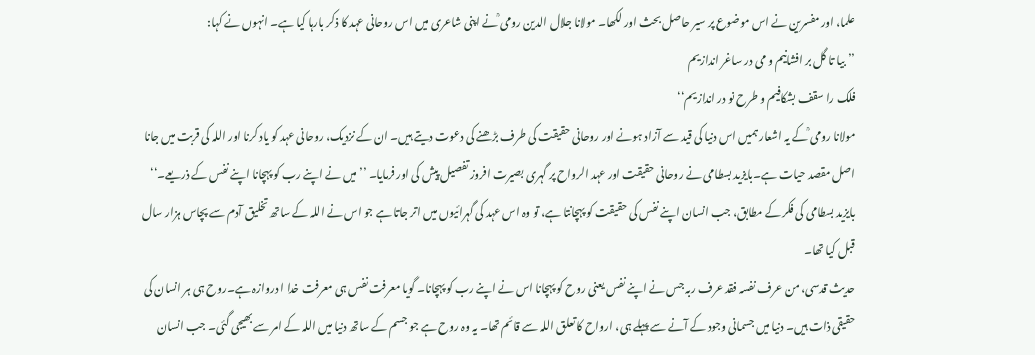علما، اور مفسرین نے اس موضوع پر سیر حاصل بحث اور لکھا۔ مولانا جلال الدین رومی ؒنے اپنی شاعری میں اس روحانی عہد کا ذکر بارہا کیا ہے۔ انہوں نے کہا:
’’بیا تا گل بر افشانیم و می در ساغر اندازیم
فلک را سقف بشکافیم و طرح نو در اندازیم‘‘
مولانا رومی ؒکے یہ اشعار ہمیں اس دنیا کی قید سے آزاد ہونے اور روحانی حقیقت کی طرف بڑھنے کی دعوت دیتے ہیں۔ ان کے نزدیک، روحانی عہد کو یاد کرنا اور اللہ کی قربت میں جانا اصل مقصد حیات ہے۔بایزید بسطامی نے روحانی حقیقت اور عہد الرواح پر گہری بصیرت افروز تفصیل پیش کی اور فرمایا۔ ’’میں نے اپنے رب کو پہچانا اپنے نفس کے ذریعے۔‘‘ بایزید بسطامی کی فکر کے مطابق، جب انسان اپنے نفس کی حقیقت کو پہچانتا ہے، تو وہ اس عہد کی گہرائیوں میں اتر جاتا ہے جو اس نے اللہ کے ساتھ تخلیق آدم سے پچاس ہزار سال قبل کیا تھا۔
حدیث قدسی، من عرف نفسہ فقد عرف ربہ جس نے اپنے نفس یعنی روح کو پہچانا اس نے اپنے رب کو پہچانا۔ گویا معرفت نفس ہی معرفت خدا ا دروازہ ہے۔روح ہی ہر انسان کی حقیقی ذات ہیں۔ دنیا میں جسمانی وجود کے آنے سے پہلے ہی، ارواح کا تعلق اللہ سے قائم تھا۔ یہ وہ روح ہے جو جسم کے ساتھ دنیا میں اللہ کے امر سے بھیجی گئی۔ جب انسان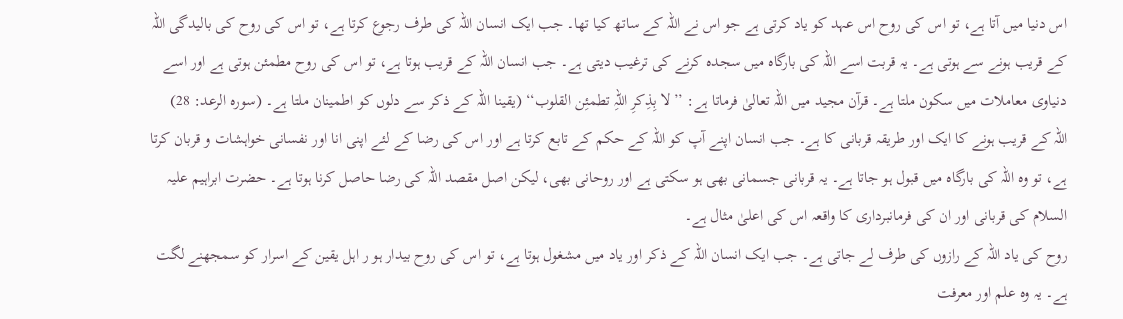اس دنیا میں آتا ہے، تو اس کی روح اس عہد کو یاد کرتی ہے جو اس نے اللہ کے ساتھ کیا تھا۔ جب ایک انسان اللہ کی طرف رجوع کرتا ہے، تو اس کی روح کی بالیدگی اللہ کے قریب ہونے سے ہوتی ہے۔ یہ قربت اسے اللہ کی بارگاہ میں سجدہ کرنے کی ترغیب دیتی ہے۔ جب انسان اللہ کے قریب ہوتا ہے، تو اس کی روح مطمئن ہوتی ہے اور اسے دنیاوی معاملات میں سکون ملتا ہے۔ قرآن مجید میں اللہ تعالیٰ فرماتا ہے: ’’لا بِذِکرِ اللہِ تطمئِن القلوب‘‘ (یقینا اللہ کے ذکر سے دلوں کو اطمینان ملتا ہے۔ (سورہ الرعد: 28)
اللہ کے قریب ہونے کا ایک اور طریقہ قربانی کا ہے۔ جب انسان اپنے آپ کو اللہ کے حکم کے تابع کرتا ہے اور اس کی رضا کے لئے اپنی انا اور نفسانی خواہشات و قربان کرتا ہے، تو وہ اللہ کی بارگاہ میں قبول ہو جاتا ہے۔ یہ قربانی جسمانی بھی ہو سکتی ہے اور روحانی بھی، لیکن اصل مقصد اللہ کی رضا حاصل کرنا ہوتا ہے۔ حضرت ابراہیم علیہ السلام کی قربانی اور ان کی فرمانبرداری کا واقعہ اس کی اعلیٰ مثال ہے۔
روح کی یاد اللہ کے رازوں کی طرف لے جاتی ہے۔ جب ایک انسان اللہ کے ذکر اور یاد میں مشغول ہوتا ہے، تو اس کی روح بیدار ہو ر اہل یقین کے اسرار کو سمجھنے لگت ہے۔ یہ وہ علم اور معرفت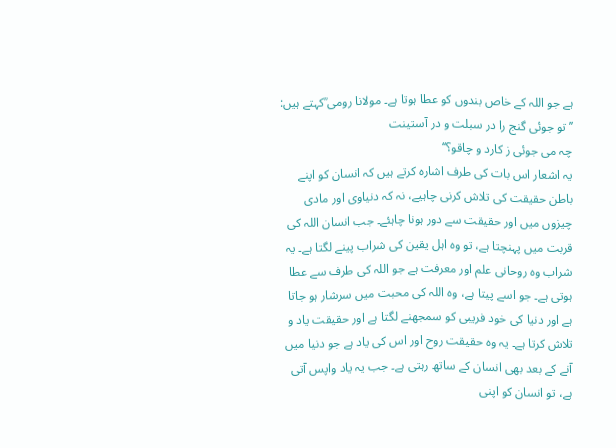ہے جو اللہ کے خاص بندوں کو عطا ہوتا ہے۔ مولانا رومی ؒکہتے ہیں:
’’تو جوئی گنج را در سبلت و در آستینت
چہ می جوئی ز کارد و چاقو؟‘‘
یہ اشعار اس بات کی طرف اشارہ کرتے ہیں کہ انسان کو اپنے باطن حقیقت کی تلاش کرنی چاہیے، نہ کہ دنیاوی اور مادی چیزوں میں اور حقیقت سے دور ہونا چاہئے۔ جب انسان اللہ کی قربت میں پہنچتا ہے، تو وہ اہل یقین کی شراب پینے لگتا ہے۔ یہ شراب وہ روحانی علم اور معرفت ہے جو اللہ کی طرف سے عطا ہوتی ہے۔ جو اسے پیتا ہے، وہ اللہ کی محبت میں سرشار ہو جاتا ہے اور دنیا کی خود فریبی کو سمجھنے لگتا ہے اور حقیقت یاد و تلاش کرتا ہے۔ یہ وہ حقیقت روح اور اس کی یاد ہے جو دنیا میں آنے کے بعد بھی انسان کے ساتھ رہتی ہے۔ جب یہ یاد واپس آتی ہے، تو انسان کو اپنی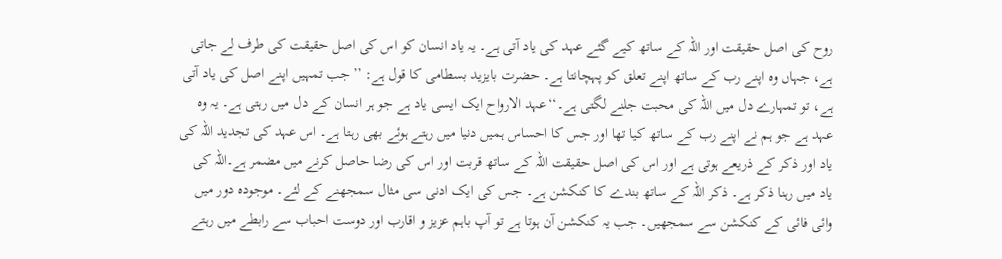روح کی اصل حقیقت اور اللہ کے ساتھ کیے گئے عہد کی یاد آتی ہے۔ یہ یاد انسان کو اس کی اصل حقیقت کی طرف لے جاتی ہے، جہاں وہ اپنے رب کے ساتھ اپنے تعلق کو پہچانتا ہے۔ حضرت بایزید بسطامی کا قول ہے: ’’جب تمہیں اپنے اصل کی یاد آتی ہے، تو تمہارے دل میں اللہ کی محبت جلنے لگتی ہے۔‘‘عہد الارواح ایک ایسی یاد ہے جو ہر انسان کے دل میں رہتی ہے۔ یہ وہ عہد ہے جو ہم نے اپنے رب کے ساتھ کیا تھا اور جس کا احساس ہمیں دنیا میں رہتے ہوئے بھی رہتا ہے۔ اس عہد کی تجدید اللہ کی یاد اور ذکر کے ذریعے ہوتی ہے اور اس کی اصل حقیقت اللہ کے ساتھ قربت اور اس کی رضا حاصل کرنے میں مضمر ہے۔اللہ کی یاد میں رہنا ذکر ہے۔ ذکر اللہ کے ساتھ بندے کا کنکشن ہے۔ جس کی ایک ادنی سی مثال سمجھنے کے لئے۔ موجودہ دور میں وائی فائی کے کنکشن سے سمجھیں۔ جب یہ کنکشن آن ہوتا ہے تو آپ باہم عزیز و اقارب اور دوست احباب سے رابطے میں رہتے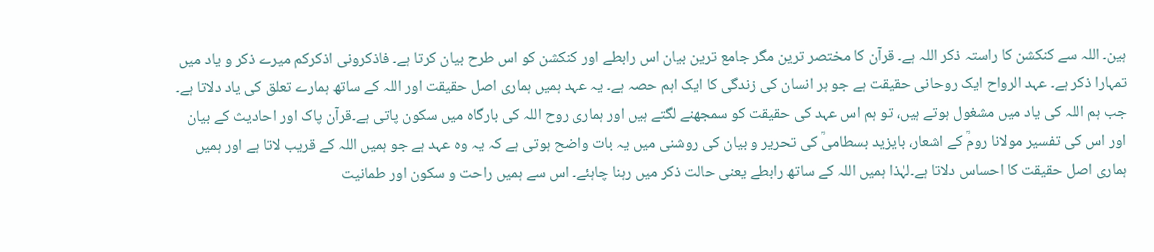ہین۔ اللہ سے کنکشن کا راستہ ذکر اللہ ہے۔ قرآن کا مختصر ترین مگر جامع ترین بیان اس رابطے اور کنکشن کو اس طرح بیان کرتا ہے۔ فاذکرونی اذکرکم میرے ذکر و یاد میں تمہارا ذکر ہے۔ عہد الرواح ایک روحانی حقیقت ہے جو ہر انسان کی زندگی کا ایک اہم حصہ ہے۔ یہ عہد ہمیں ہماری اصل حقیقت اور اللہ کے ساتھ ہمارے تعلق کی یاد دلاتا ہے۔ جب ہم اللہ کی یاد میں مشغول ہوتے ہیں، تو ہم اس عہد کی حقیقت کو سمجھنے لگتے ہیں اور ہماری روح اللہ کی بارگاہ میں سکون پاتی ہے۔قرآن پاک اور احادیث کے بیان اور اس کی تفسیر مولانا رومؒ کے اشعار، بایزید بسطامیؒ کی تحریر و بیان کی روشنی میں یہ بات واضح ہوتی ہے کہ یہ وہ عہد ہے جو ہمیں اللہ کے قریب لاتا ہے اور ہمیں ہماری اصل حقیقت کا احساس دلاتا ہے۔لہٰذا ہمیں اللہ کے ساتھ رابطے یعنی حالت ذکر میں رہنا چاہئے۔ اس سے ہمیں راحت و سکون اور طمانیت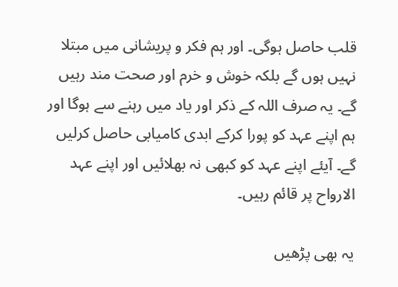قلب حاصل ہوگی۔ اور ہم فکر و پریشانی میں مبتلا نہیں ہوں گے بلکہ خوش و خرم اور صحت مند رہیں گے۔ یہ صرف اللہ کے ذکر اور یاد میں رہنے سے ہوگا اور ہم اپنے عہد کو پورا کرکے ابدی کامیابی حاصل کرلیں گے۔ آیئے اپنے عہد کو کبھی نہ بھلائیں اور اپنے عہد الارواح پر قائم رہیں۔

یہ بھی پڑھیں